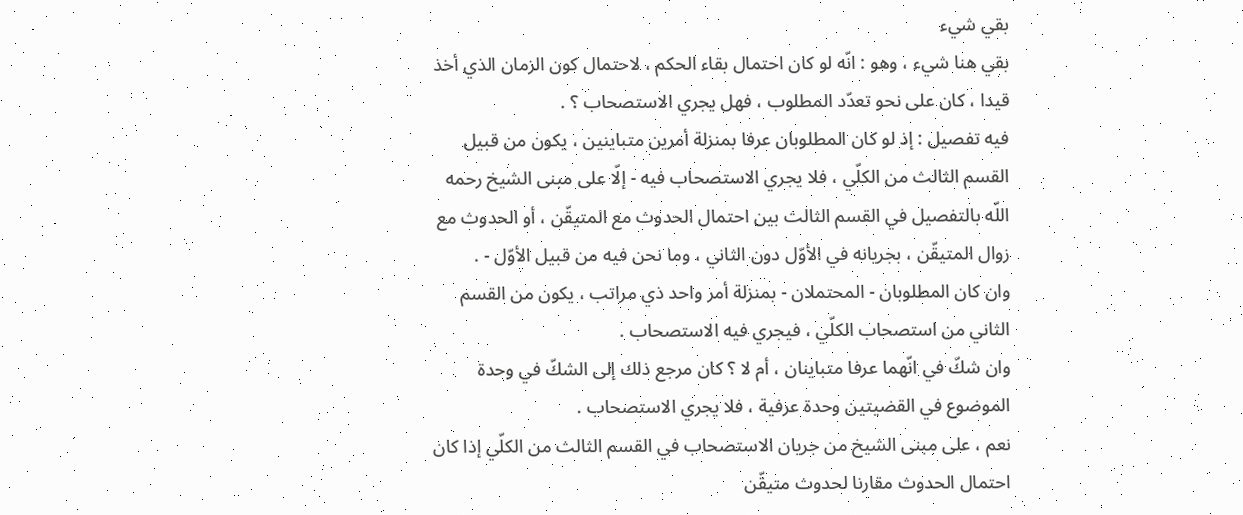بقي شيء
بقي هنا شيء ، وهو : انّه لو كان احتمال بقاء الحكم ، لاحتمال كون الزمان الذي أخذ قيدا ، كان على نحو تعدّد المطلوب ، فهل يجري الاستصحاب ؟ .
فيه تفصيل : إذ لو كان المطلوبان عرفا بمنزلة أمرين متباينين ، يكون من قبيل القسم الثالث من الكلّي ، فلا يجري الاستصحاب فيه - إلّا على مبنى الشيخ رحمه اللّه بالتفصيل في القسم الثالث بين احتمال الحدوث مع المتيقّن ، أو الحدوث مع زوال المتيقّن ، بجريانه في الأوّل دون الثاني ، وما نحن فيه من قبيل الأوّل - .
وان كان المطلوبان - المحتملان - بمنزلة أمر واحد ذي مراتب ، يكون من القسم الثاني من استصحاب الكلّي ، فيجري فيه الاستصحاب .
وان شكّ في انّهما عرفا متباينان ، أم لا ؟ كان مرجع ذلك إلى الشكّ في وحدة الموضوع في القضيتين وحدة عرفية ، فلا يجري الاستصحاب .
نعم ، على مبنى الشيخ من جريان الاستصحاب في القسم الثالث من الكلّي إذا كان احتمال الحدوث مقارنا لحدوث متيقّن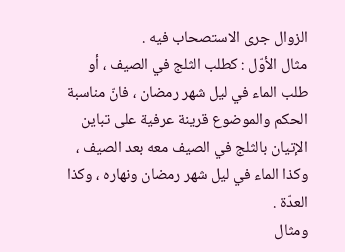الزوال جرى الاستصحاب فيه .
مثال الأوّل : كطلب الثلج في الصيف ، أو طلب الماء في ليل شهر رمضان ، فانّ مناسبة الحكم والموضوع قرينة عرفية على تباين الإتيان بالثلج في الصيف معه بعد الصيف ، وكذا الماء في ليل شهر رمضان ونهاره ، وكذا العدّة .
ومثال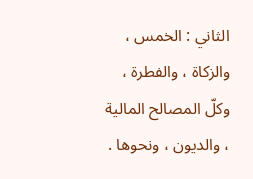الثاني : الخمس ، والزكاة ، والفطرة ، وكلّ المصالح المالية ، والديون ، ونحوها .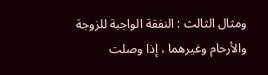ومثال الثالث : النفقة الواجبة للزوجة والأرحام وغيرهما ، إذا وصلت